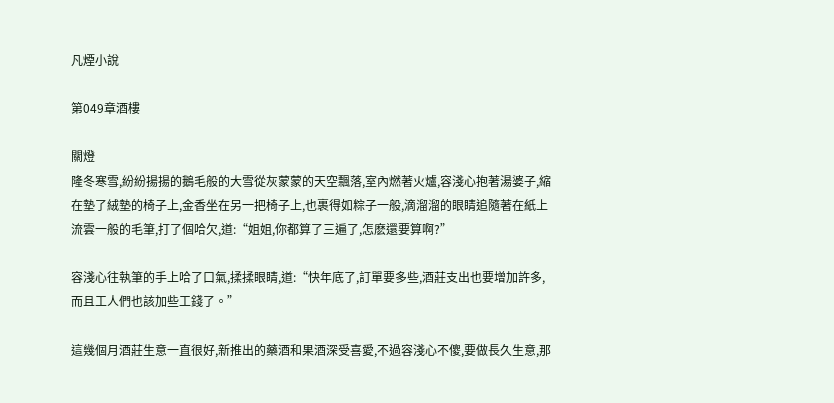凡煙小說

第049章酒樓

關燈
隆冬寒雪,紛紛揚揚的鵝毛般的大雪從灰蒙蒙的天空飄落,室內燃著火爐,容淺心抱著湯婆子,縮在墊了絨墊的椅子上,金香坐在另一把椅子上,也裹得如粽子一般,滴溜溜的眼睛追隨著在紙上流雲一般的毛筆,打了個哈欠,道:“姐姐,你都算了三遍了,怎麽還要算啊?”

容淺心往執筆的手上哈了口氣,揉揉眼睛,道:“快年底了,訂單要多些,酒莊支出也要增加許多,而且工人們也該加些工錢了。”

這幾個月酒莊生意一直很好,新推出的藥酒和果酒深受喜愛,不過容淺心不傻,要做長久生意,那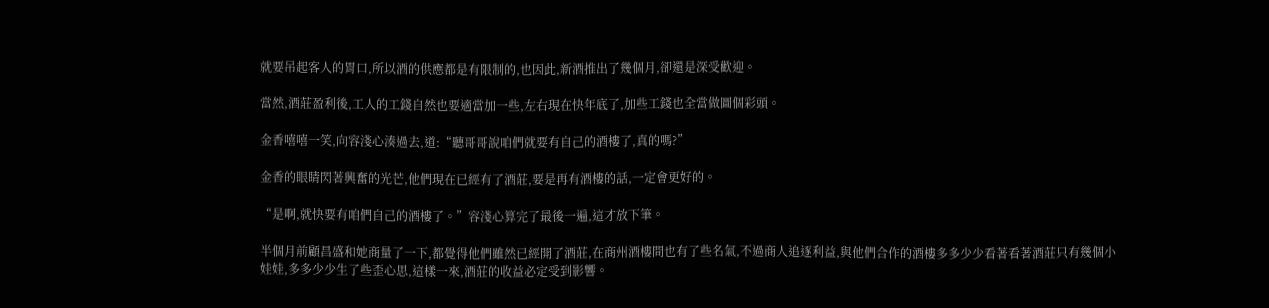就要吊起客人的胃口,所以酒的供應都是有限制的,也因此,新酒推出了幾個月,卻還是深受歡迎。

當然,酒莊盈利後,工人的工錢自然也要適當加一些,左右現在快年底了,加些工錢也全當做圖個彩頭。

金香嘻嘻一笑,向容淺心湊過去,道:“聽哥哥說咱們就要有自己的酒樓了,真的嗎?”

金香的眼睛閃著興奮的光芒,他們現在已經有了酒莊,要是再有酒樓的話,一定會更好的。

“是啊,就快要有咱們自己的酒樓了。”容淺心算完了最後一遍,這才放下筆。

半個月前顧昌盛和她商量了一下,都覺得他們雖然已經開了酒莊,在商州酒樓間也有了些名氣,不過商人追逐利益,與他們合作的酒樓多多少少看著看著酒莊只有幾個小娃娃,多多少少生了些歪心思,這樣一來,酒莊的收益必定受到影響。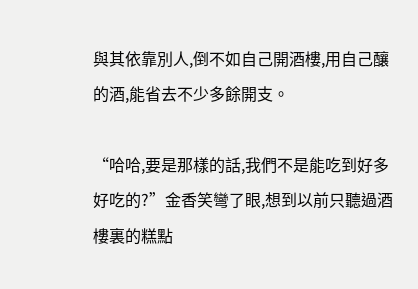與其依靠別人,倒不如自己開酒樓,用自己釀的酒,能省去不少多餘開支。

“哈哈,要是那樣的話,我們不是能吃到好多好吃的?”金香笑彎了眼,想到以前只聽過酒樓裏的糕點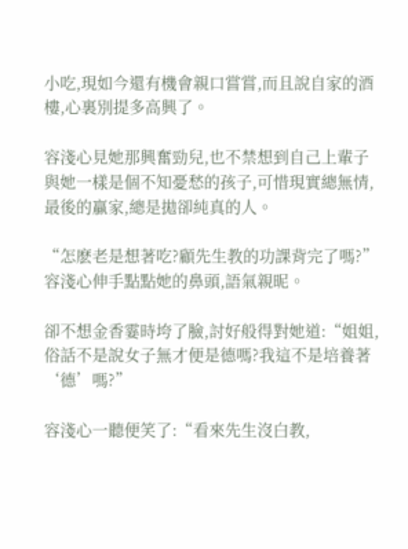小吃,現如今還有機會親口嘗嘗,而且說自家的酒樓,心裏別提多高興了。

容淺心見她那興奮勁兒,也不禁想到自己上輩子與她一樣是個不知憂愁的孩子,可惜現實總無情,最後的贏家,總是拋卻純真的人。

“怎麽老是想著吃?顧先生教的功課背完了嗎?”容淺心伸手點點她的鼻頭,語氣親昵。

卻不想金香霎時垮了臉,討好般得對她道:“姐姐,俗話不是說女子無才便是德嗎?我這不是培養著‘德’嗎?”

容淺心一聽便笑了:“看來先生沒白教,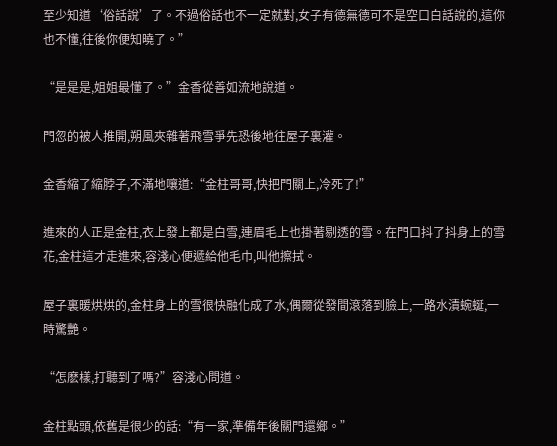至少知道‘俗話說’了。不過俗話也不一定就對,女子有德無德可不是空口白話說的,這你也不懂,往後你便知曉了。”

“是是是,姐姐最懂了。”金香從善如流地說道。

門忽的被人推開,朔風夾雜著飛雪爭先恐後地往屋子裏灌。

金香縮了縮脖子,不滿地嚷道:“金柱哥哥,快把門關上,冷死了!”

進來的人正是金柱,衣上發上都是白雪,連眉毛上也掛著剔透的雪。在門口抖了抖身上的雪花,金柱這才走進來,容淺心便遞給他毛巾,叫他擦拭。

屋子裏暖烘烘的,金柱身上的雪很快融化成了水,偶爾從發間滾落到臉上,一路水漬蜿蜒,一時驚艷。

“怎麽樣,打聽到了嗎?”容淺心問道。

金柱點頭,依舊是很少的話:“有一家,準備年後關門還鄉。”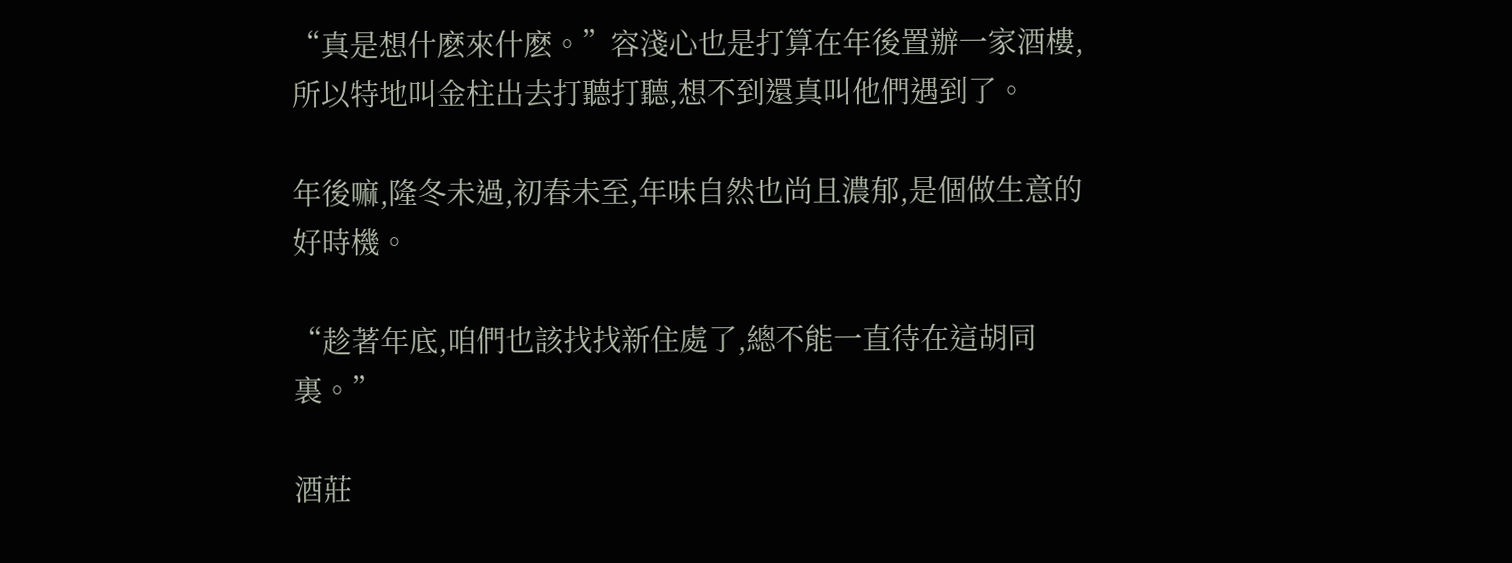“真是想什麽來什麽。”容淺心也是打算在年後置辦一家酒樓,所以特地叫金柱出去打聽打聽,想不到還真叫他們遇到了。

年後嘛,隆冬未過,初春未至,年味自然也尚且濃郁,是個做生意的好時機。

“趁著年底,咱們也該找找新住處了,總不能一直待在這胡同裏。”

酒莊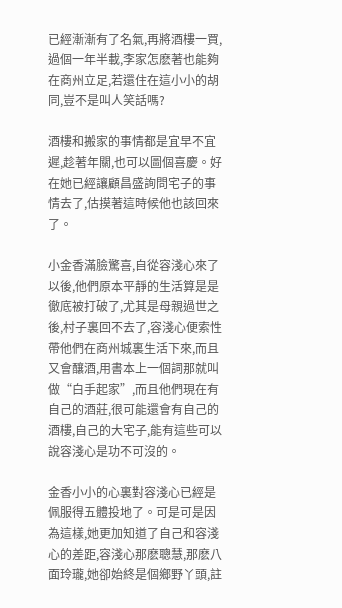已經漸漸有了名氣,再將酒樓一買,過個一年半載,李家怎麽著也能夠在商州立足,若還住在這小小的胡同,豈不是叫人笑話嗎?

酒樓和搬家的事情都是宜早不宜遲,趁著年關,也可以圖個喜慶。好在她已經讓顧昌盛詢問宅子的事情去了,估摸著這時候他也該回來了。

小金香滿臉驚喜,自從容淺心來了以後,他們原本平靜的生活算是是徹底被打破了,尤其是母親過世之後,村子裏回不去了,容淺心便索性帶他們在商州城裏生活下來,而且又會釀酒,用書本上一個詞那就叫做“白手起家”,而且他們現在有自己的酒莊,很可能還會有自己的酒樓,自己的大宅子,能有這些可以說容淺心是功不可沒的。

金香小小的心裏對容淺心已經是佩服得五體投地了。可是可是因為這樣,她更加知道了自己和容淺心的差距,容淺心那麽聰慧,那麽八面玲瓏,她卻始終是個鄉野丫頭,註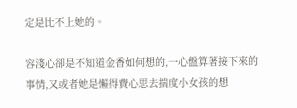定是比不上她的。

容淺心卻是不知道金香如何想的,一心盤算著接下來的事情,又或者她是懶得費心思去揣度小女孩的想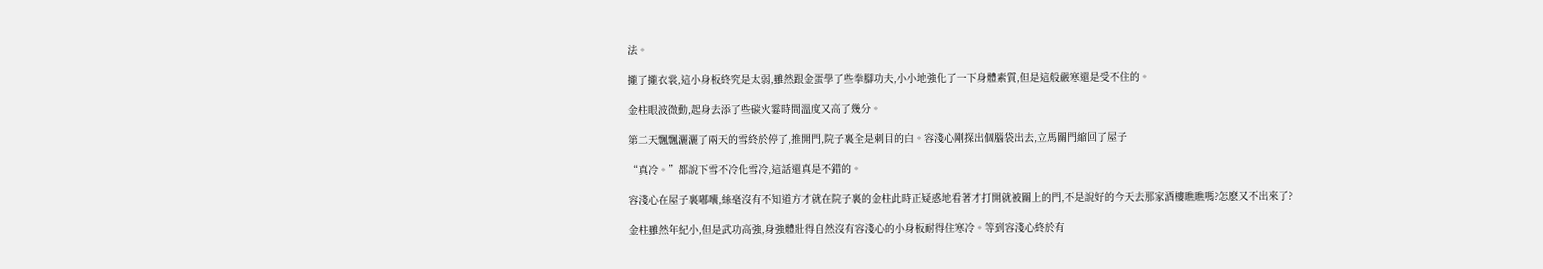法。

攏了攏衣裳,這小身板終究是太弱,雖然跟金蛋學了些拳腳功夫,小小地強化了一下身體素質,但是這般嚴寒還是受不住的。

金柱眼波微動,起身去添了些碳火霎時間溫度又高了幾分。

第二天飄飄灑灑了兩天的雪終於停了,推開門,院子裏全是刺目的白。容淺心剛探出個腦袋出去,立馬關門縮回了屋子

“真冷。”都說下雪不冷化雪冷,這話還真是不錯的。

容淺心在屋子裏嘟囔,絲毫沒有不知道方才就在院子裏的金柱此時正疑惑地看著才打開就被關上的門,不是說好的今天去那家酒樓瞧瞧嗎?怎麽又不出來了?

金柱雖然年紀小,但是武功高強,身強體壯得自然沒有容淺心的小身板耐得住寒冷。等到容淺心終於有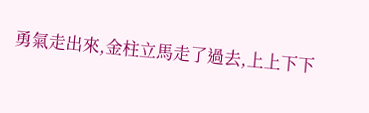勇氣走出來,金柱立馬走了過去,上上下下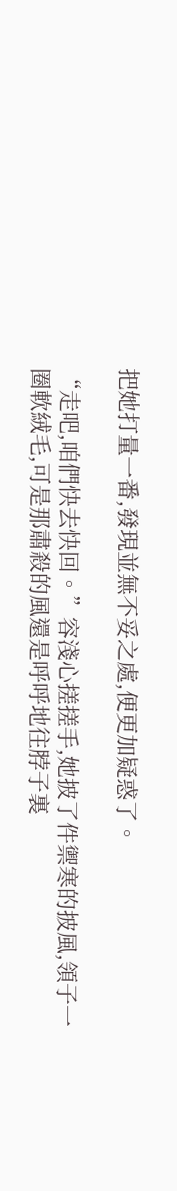把她打量一番,發現並無不妥之處,便更加疑惑了。

“走吧,咱們快去快回。”容淺心搓搓手,她披了件禦寒的披風,領子一圈軟絨毛,可是那肅殺的風還是呼呼地往脖子裏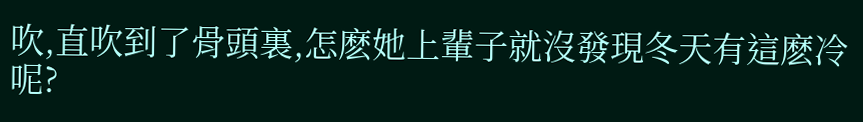吹,直吹到了骨頭裏,怎麽她上輩子就沒發現冬天有這麽冷呢?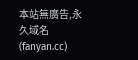本站無廣告,永久域名(fanyan.cc)